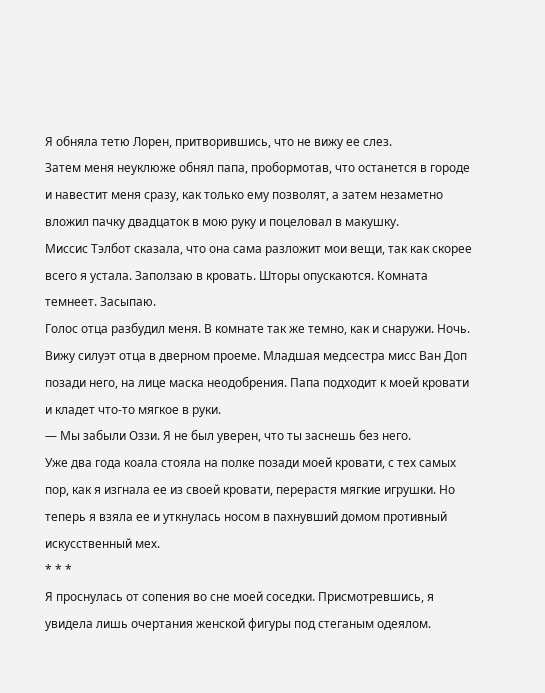Я обняла тетю Лорен, притворившись, что не вижу ее слез.
Затем меня неуклюже обнял папа, пробормотав, что останется в городе и навестит меня сразу, как только ему позволят, а затем незаметно вложил пачку двадцаток в мою руку и поцеловал в макушку.
Миссис Тэлбот сказала, что она сама разложит мои вещи, так как скорее всего я устала. Заползаю в кровать. Шторы опускаются. Комната темнеет. Засыпаю.
Голос отца разбудил меня. В комнате так же темно, как и снаружи. Ночь.
Вижу силуэт отца в дверном проеме. Младшая медсестра мисс Ван Доп позади него, на лице маска неодобрения. Папа подходит к моей кровати и кладет что-то мягкое в руки.
— Мы забыли Оззи. Я не был уверен, что ты заснешь без него.
Уже два года коала стояла на полке позади моей кровати, с тех самых пор, как я изгнала ее из своей кровати, перерастя мягкие игрушки. Но теперь я взяла ее и уткнулась носом в пахнувший домом противный искусственный мех.
* * *
Я проснулась от сопения во сне моей соседки. Присмотревшись, я увидела лишь очертания женской фигуры под стеганым одеялом.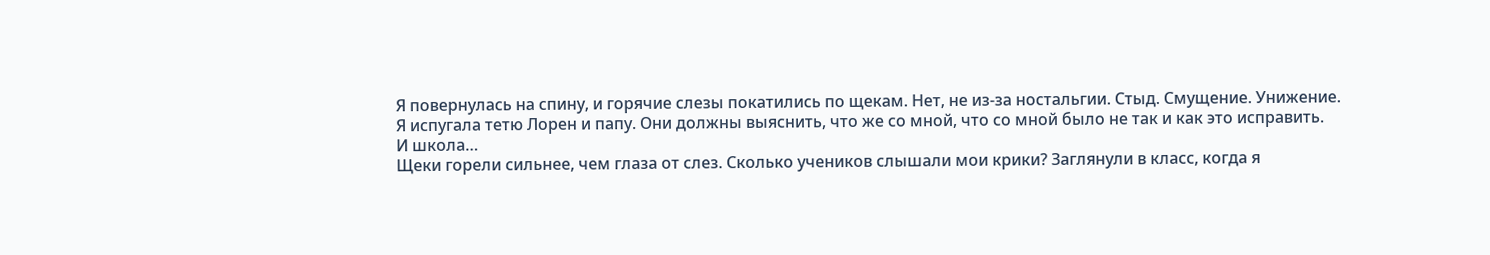Я повернулась на спину, и горячие слезы покатились по щекам. Нет, не из-за ностальгии. Стыд. Смущение. Унижение.
Я испугала тетю Лорен и папу. Они должны выяснить, что же со мной, что со мной было не так и как это исправить.
И школа…
Щеки горели сильнее, чем глаза от слез. Сколько учеников слышали мои крики? Заглянули в класс, когда я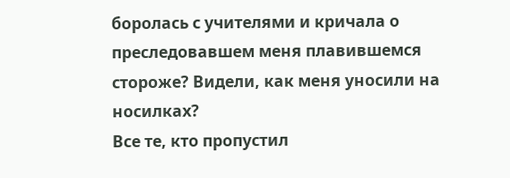боролась с учителями и кричала о преследовавшем меня плавившемся стороже? Видели, как меня уносили на носилках?
Все те, кто пропустил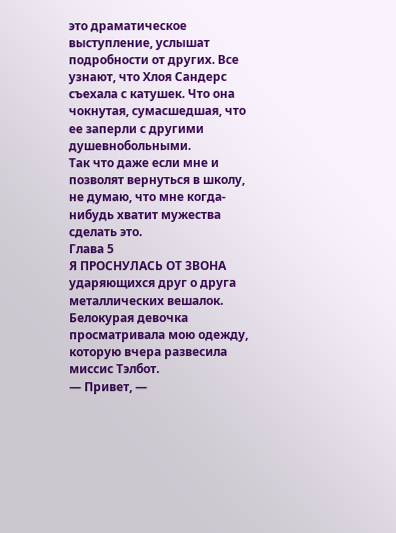это драматическое выступление, услышат подробности от других. Все узнают, что Хлоя Сандерс съехала с катушек. Что она чокнутая, сумасшедшая, что ее заперли с другими душевнобольными.
Так что даже если мне и позволят вернуться в школу, не думаю, что мне когда-нибудь хватит мужества сделать это.
Глава 5
Я ПРОСНУЛАСЬ ОТ ЗВОНА ударяющихся друг о друга металлических вешалок. Белокурая девочка просматривала мою одежду, которую вчера развесила миссис Тэлбот.
— Привет, —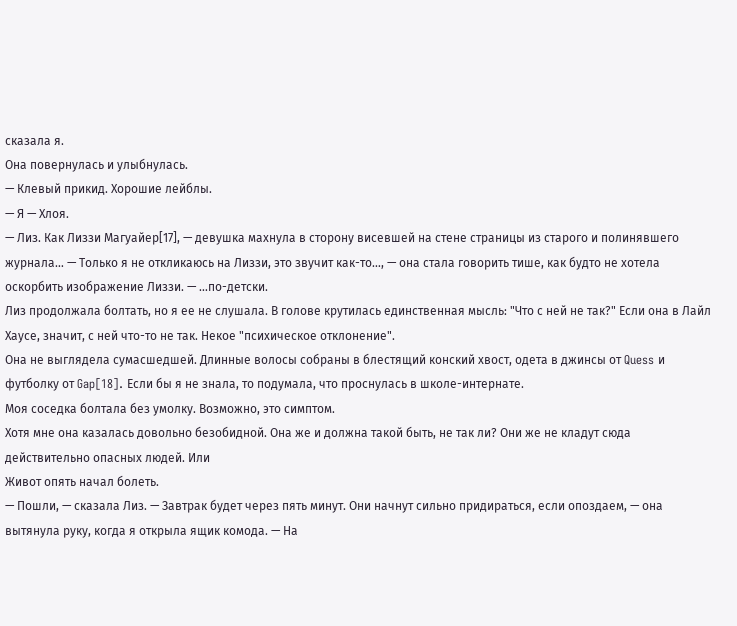сказала я.
Она повернулась и улыбнулась.
— Клевый прикид. Хорошие лейблы.
— Я — Хлоя.
— Лиз. Как Лиззи Магуайер[17], — девушка махнула в сторону висевшей на стене страницы из старого и полинявшего журнала… — Только я не откликаюсь на Лиззи, это звучит как-то…, — она стала говорить тише, как будто не хотела оскорбить изображение Лиззи. — …по-детски.
Лиз продолжала болтать, но я ее не слушала. В голове крутилась единственная мысль: "Что с ней не так?" Если она в Лайл Хаусе, значит, с ней что-то не так. Некое "психическое отклонение".
Она не выглядела сумасшедшей. Длинные волосы собраны в блестящий конский хвост, одета в джинсы от Quess и футболку от Gap[18]. Если бы я не знала, то подумала, что проснулась в школе-интернате.
Моя соседка болтала без умолку. Возможно, это симптом.
Хотя мне она казалась довольно безобидной. Она же и должна такой быть, не так ли? Они же не кладут сюда действительно опасных людей. Или
Живот опять начал болеть.
— Пошли, — сказала Лиз. — Завтрак будет через пять минут. Они начнут сильно придираться, если опоздаем, — она вытянула руку, когда я открыла ящик комода. — На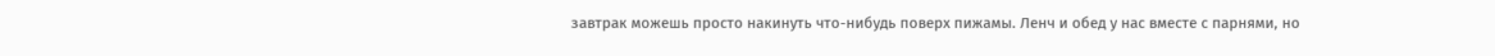завтрак можешь просто накинуть что-нибудь поверх пижамы. Ленч и обед у нас вместе с парнями, но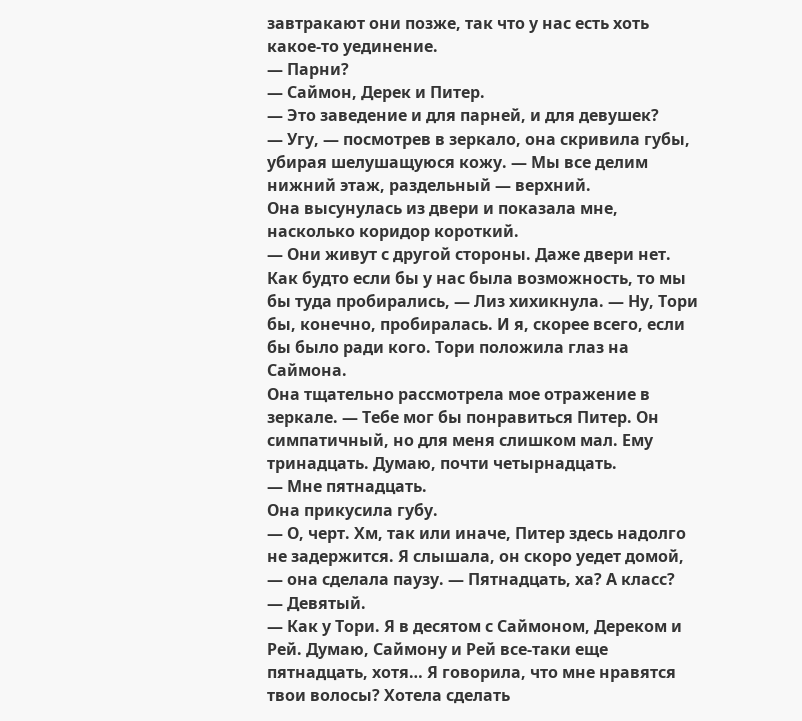завтракают они позже, так что у нас есть хоть какое-то уединение.
— Парни?
— Саймон, Дерек и Питер.
— Это заведение и для парней, и для девушек?
— Угу, — посмотрев в зеркало, она скривила губы, убирая шелушащуюся кожу. — Мы все делим нижний этаж, раздельный — верхний.
Она высунулась из двери и показала мне, насколько коридор короткий.
— Они живут с другой стороны. Даже двери нет. Как будто если бы у нас была возможность, то мы бы туда пробирались, — Лиз хихикнула. — Ну, Тори бы, конечно, пробиралась. И я, скорее всего, если бы было ради кого. Тори положила глаз на Саймона.
Она тщательно рассмотрела мое отражение в зеркале. — Тебе мог бы понравиться Питер. Он симпатичный, но для меня слишком мал. Ему тринадцать. Думаю, почти четырнадцать.
— Мне пятнадцать.
Она прикусила губу.
— О, черт. Хм, так или иначе, Питер здесь надолго не задержится. Я слышала, он скоро уедет домой, — она сделала паузу. — Пятнадцать, ха? А класс?
— Девятый.
— Как у Тори. Я в десятом с Саймоном, Дереком и Рей. Думаю, Саймону и Рей все-таки еще пятнадцать, хотя… Я говорила, что мне нравятся твои волосы? Хотела сделать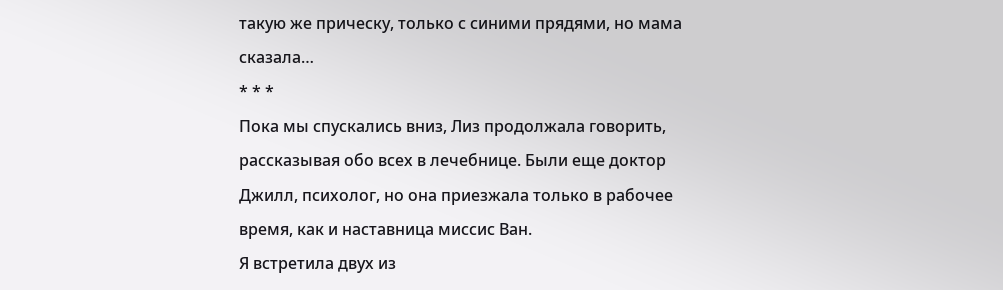такую же прическу, только с синими прядями, но мама сказала…
* * *
Пока мы спускались вниз, Лиз продолжала говорить, рассказывая обо всех в лечебнице. Были еще доктор Джилл, психолог, но она приезжала только в рабочее время, как и наставница миссис Ван.
Я встретила двух из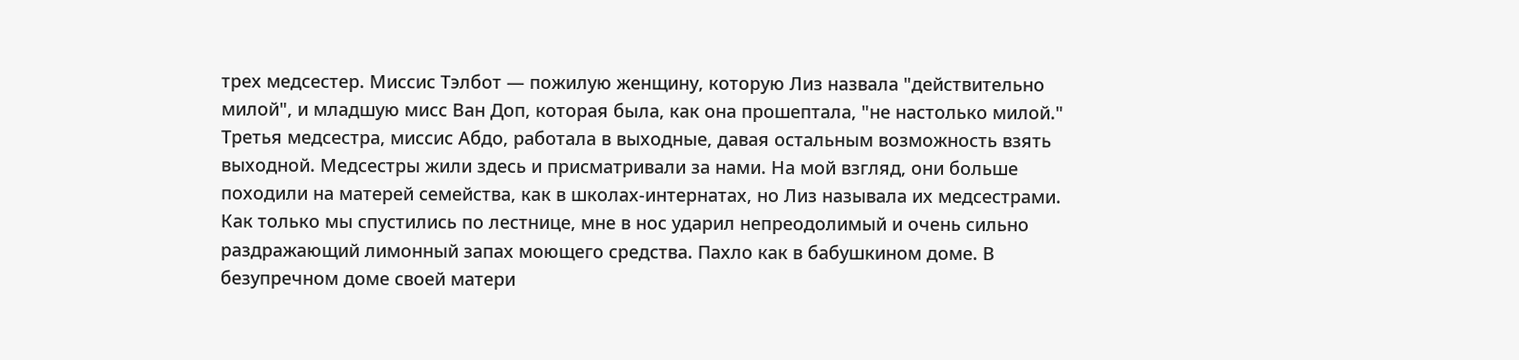трех медсестер. Миссис Тэлбот — пожилую женщину, которую Лиз назвала "действительно милой", и младшую мисс Ван Доп, которая была, как она прошептала, "не настолько милой." Третья медсестра, миссис Абдо, работала в выходные, давая остальным возможность взять выходной. Медсестры жили здесь и присматривали за нами. На мой взгляд, они больше походили на матерей семейства, как в школах-интернатах, но Лиз называла их медсестрами.
Как только мы спустились по лестнице, мне в нос ударил непреодолимый и очень сильно раздражающий лимонный запах моющего средства. Пахло как в бабушкином доме. В безупречном доме своей матери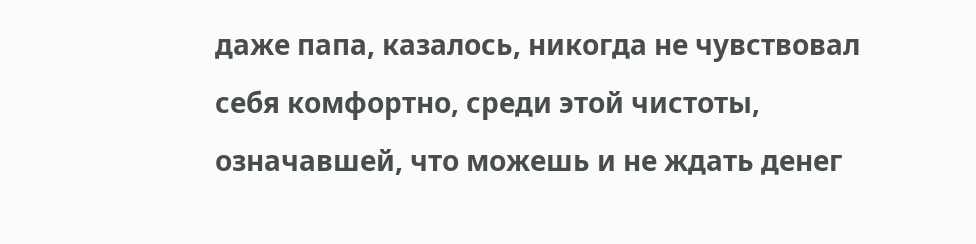даже папа, казалось, никогда не чувствовал себя комфортно, среди этой чистоты, означавшей, что можешь и не ждать денег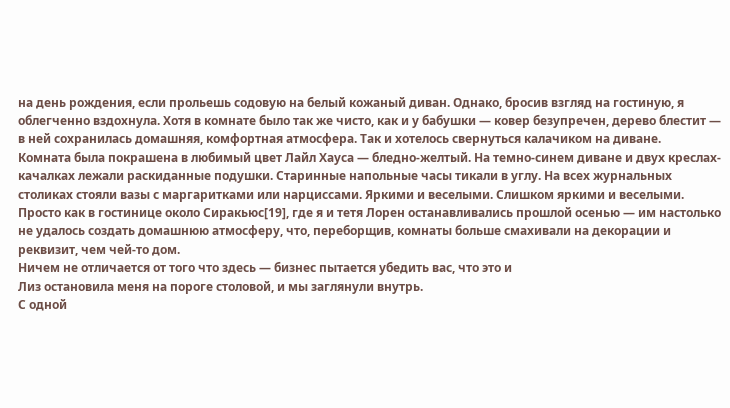на день рождения, если прольешь содовую на белый кожаный диван. Однако, бросив взгляд на гостиную, я облегченно вздохнула. Хотя в комнате было так же чисто, как и у бабушки — ковер безупречен, дерево блестит — в ней сохранилась домашняя, комфортная атмосфера. Так и хотелось свернуться калачиком на диване.
Комната была покрашена в любимый цвет Лайл Хауса — бледно-желтый. На темно-синем диване и двух креслах-качалках лежали раскиданные подушки. Старинные напольные часы тикали в углу. На всех журнальных столиках стояли вазы с маргаритками или нарциссами. Яркими и веселыми. Слишком яркими и веселыми. Просто как в гостинице около Сиракьюс[19], где я и тетя Лорен останавливались прошлой осенью — им настолько не удалось создать домашнюю атмосферу, что, переборщив, комнаты больше смахивали на декорации и реквизит, чем чей-то дом.
Ничем не отличается от того что здесь — бизнес пытается убедить вас, что это и
Лиз остановила меня на пороге столовой, и мы заглянули внутрь.
С одной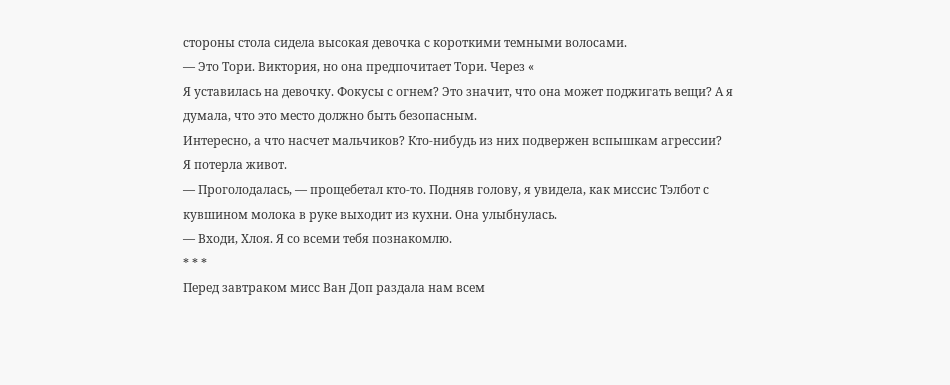стороны стола сидела высокая девочка с короткими темными волосами.
— Это Тори. Виктория, но она предпочитает Тори. Через «
Я уставилась на девочку. Фокусы с огнем? Это значит, что она может поджигать вещи? А я думала, что это место должно быть безопасным.
Интересно, а что насчет мальчиков? Кто-нибудь из них подвержен вспышкам агрессии?
Я потерла живот.
— Проголодалась, — прощебетал кто-то. Подняв голову, я увидела, как миссис Тэлбот с кувшином молока в руке выходит из кухни. Она улыбнулась.
— Входи, Хлоя. Я со всеми тебя познакомлю.
* * *
Перед завтраком мисс Ван Доп раздала нам всем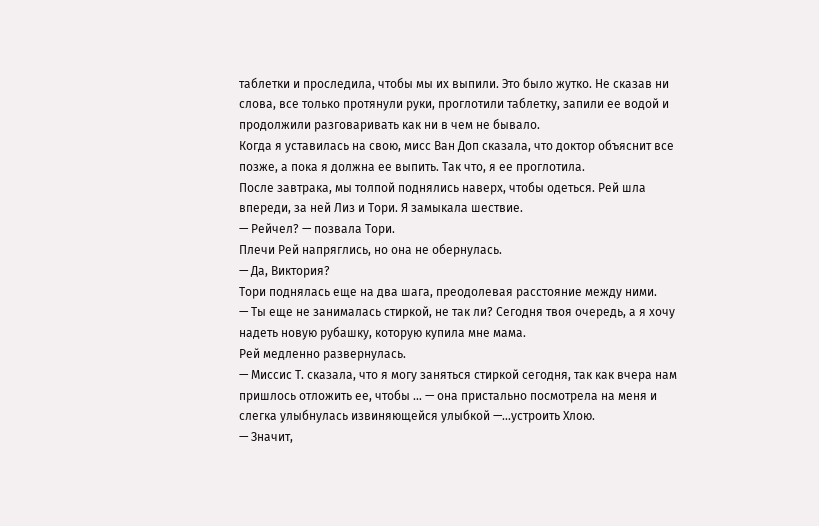таблетки и проследила, чтобы мы их выпили. Это было жутко. Не сказав ни слова, все только протянули руки, проглотили таблетку, запили ее водой и продолжили разговаривать как ни в чем не бывало.
Когда я уставилась на свою, мисс Ван Доп сказала, что доктор объяснит все позже, а пока я должна ее выпить. Так что, я ее проглотила.
После завтрака, мы толпой поднялись наверх, чтобы одеться. Рей шла впереди, за ней Лиз и Тори. Я замыкала шествие.
— Рейчел? — позвала Тори.
Плечи Рей напряглись, но она не обернулась.
— Да, Виктория?
Тори поднялась еще на два шага, преодолевая расстояние между ними.
— Ты еще не занималась стиркой, не так ли? Сегодня твоя очередь, а я хочу надеть новую рубашку, которую купила мне мама.
Рей медленно развернулась.
— Миссис Т. сказала, что я могу заняться стиркой сегодня, так как вчера нам пришлось отложить ее, чтобы … — она пристально посмотрела на меня и слегка улыбнулась извиняющейся улыбкой —…устроить Хлою.
— Значит,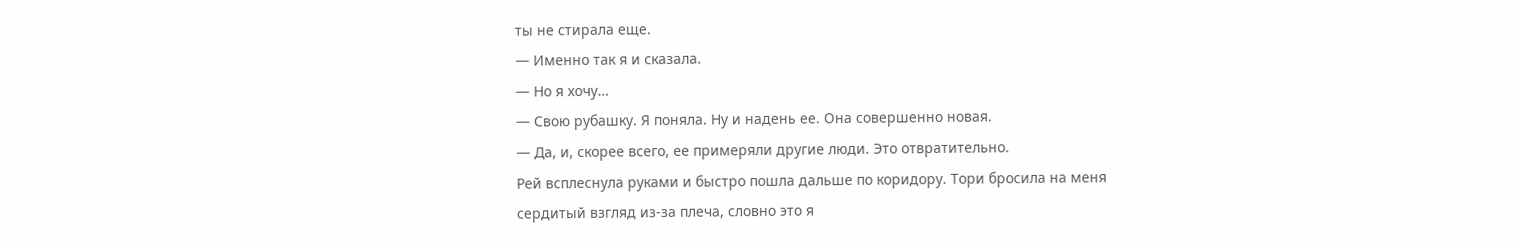ты не стирала еще.
— Именно так я и сказала.
— Но я хочу…
— Свою рубашку. Я поняла. Ну и надень ее. Она совершенно новая.
— Да, и, скорее всего, ее примеряли другие люди. Это отвратительно.
Рей всплеснула руками и быстро пошла дальше по коридору. Тори бросила на меня сердитый взгляд из-за плеча, словно это я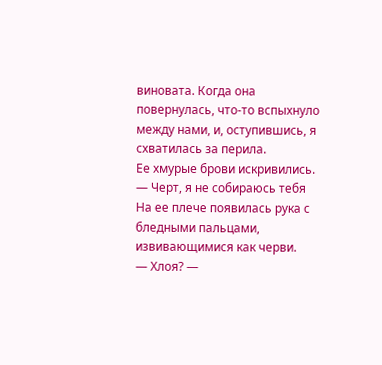виновата. Когда она повернулась, что-то вспыхнуло между нами, и, оступившись, я схватилась за перила.
Ее хмурые брови искривились.
— Черт, я не собираюсь тебя
На ее плече появилась рука с бледными пальцами, извивающимися как черви.
— Хлоя? —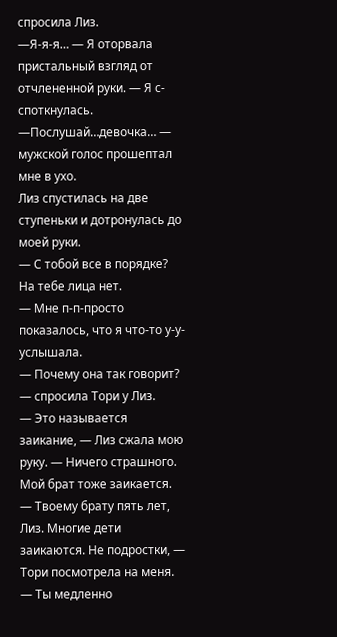спросила Лиз.
—Я-я-я… — Я оторвала пристальный взгляд от отчлененной руки. — Я с-споткнулась.
—Послушай…девочка… — мужской голос прошептал мне в ухо.
Лиз спустилась на две ступеньки и дотронулась до моей руки.
— С тобой все в порядке? На тебе лица нет.
— Мне п-п-просто показалось, что я что-то у-у-услышала.
— Почему она так говорит? — спросила Тори у Лиз.
— Это называется заикание, — Лиз сжала мою руку. — Ничего страшного. Мой брат тоже заикается.
— Твоему брату пять лет, Лиз. Многие дети заикаются. Не подростки, — Тори посмотрела на меня. — Ты медленно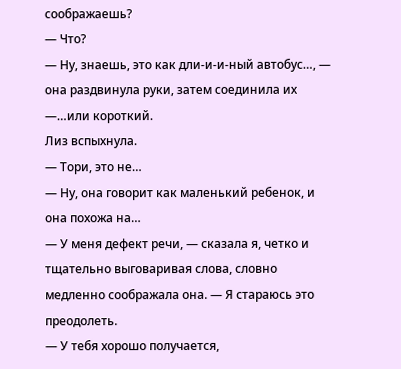соображаешь?
— Что?
— Ну, знаешь, это как дли-и-и-ный автобус…, — она раздвинула руки, затем соединила их —…или короткий.
Лиз вспыхнула.
— Тори, это не…
— Ну, она говорит как маленький ребенок, и она похожа на…
— У меня дефект речи, — сказала я, четко и тщательно выговаривая слова, словно медленно соображала она. — Я стараюсь это преодолеть.
— У тебя хорошо получается,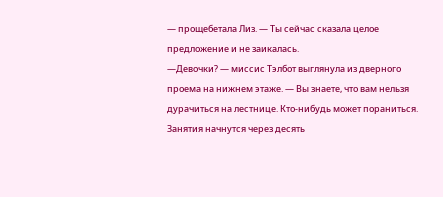— прощебетала Лиз. — Ты сейчас сказала целое предложение и не заикалась.
—Девочки? — миссис Тэлбот выглянула из дверного проема на нижнем этаже. — Вы знаете, что вам нельзя дурачиться на лестнице. Кто-нибудь может пораниться. Занятия начнутся через десять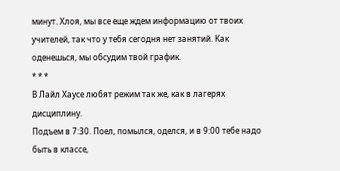минут. Хлоя, мы все еще ждем информацию от твоих учителей, так что у тебя сегодня нет занятий. Как оденешься, мы обсудим твой график.
* * *
В Лайл Хаусе любят режим так же, как в лагерях дисциплину.
Подъем в 7:30. Поел, помылся, оделся, и в 9:00 тебе надо быть в классе,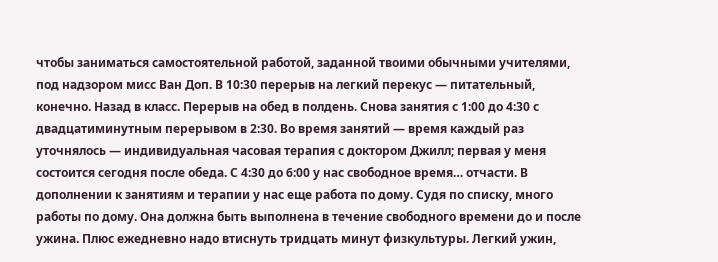чтобы заниматься самостоятельной работой, заданной твоими обычными учителями, под надзором мисс Ван Доп. В 10:30 перерыв на легкий перекус — питательный, конечно. Назад в класс. Перерыв на обед в полдень. Снова занятия с 1:00 до 4:30 с двадцатиминутным перерывом в 2:30. Во время занятий — время каждый раз уточнялось — индивидуальная часовая терапия с доктором Джилл; первая у меня состоится сегодня после обеда. С 4:30 до 6:00 у нас свободное время… отчасти. В дополнении к занятиям и терапии у нас еще работа по дому. Судя по списку, много работы по дому. Она должна быть выполнена в течение свободного времени до и после ужина. Плюс ежедневно надо втиснуть тридцать минут физкультуры. Легкий ужин,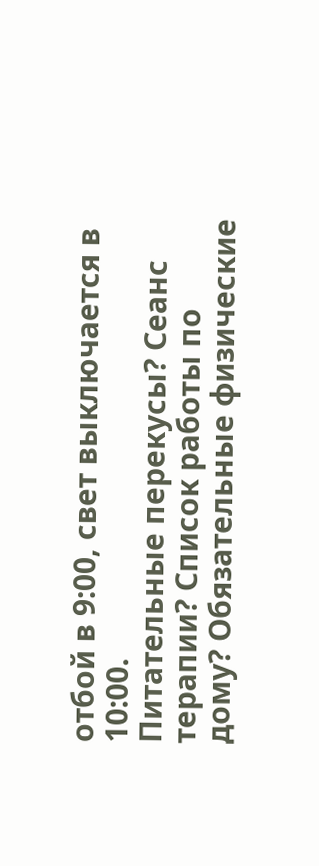отбой в 9:00, свет выключается в 10:00.
Питательные перекусы? Сеанс терапии? Список работы по дому? Обязательные физические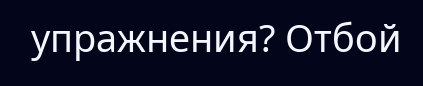упражнения? Отбой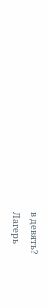в девять?
Лагерь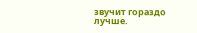звучит гораздо лучше.